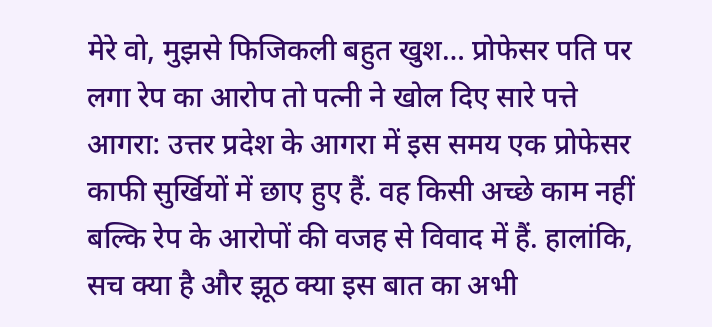मेरे वो, मुझसे फिजिकली बहुत खुश… प्रोफेसर पति पर लगा रेप का आरोप तो पत्नी ने खोल दिए सारे पत्ते
आगरा: उत्तर प्रदेश के आगरा में इस समय एक प्रोफेसर काफी सुर्खियों में छाए हुए हैं. वह किसी अच्छे काम नहीं बल्कि रेप के आरोपों की वजह से विवाद में हैं. हालांकि, सच क्या है और झूठ क्या इस बात का अभी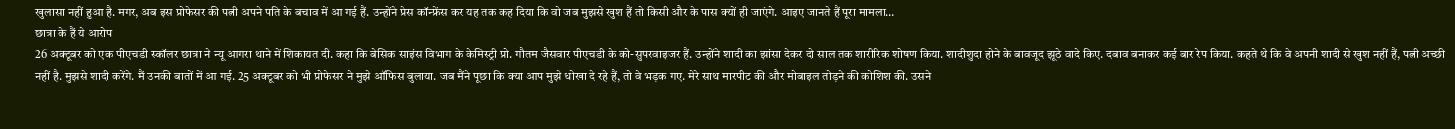खुलासा नहीं हुआ है. मगर, अब इस प्रोफेसर की पत्नी अपने पति के बचाव में आ गई हैं. उन्होंने प्रेस कॉन्फ्रेंस कर यह तक कह दिया कि वो जब मुझसे खुश हैं तो किसी और के पास क्यों ही जाएंगे. आइए जानते हैं पूरा मामला…
छात्रा के हैं ये आरोप
26 अक्टूबर को एक पीएचडी स्कॉलर छात्रा ने न्यू आगरा थाने में शिकायत दी. कहा कि बेसिक साइंस विभाग के केमिस्ट्री प्रो. गौतम जैसवार पीएचडी के को-सुपरवाइजर हैं. उन्होंने शादी का झांसा देकर दो साल तक शारीरिक शोषण किया. शादीशुदा होने के बावजूद झूठे वादे किए. दबाव बनाकर कई बार रेप किया. कहते थे कि वे अपनी शादी से खुश नहीं हैं, पत्नी अच्छी नहीं है. मुझसे शादी करेंगे. मैं उनकी बातों में आ गई. 25 अक्टूबर को भी प्रोफेसर ने मुझे ऑफिस बुलाया. जब मैंने पूछा कि क्या आप मुझे धोखा दे रहे हैं, तो वे भड़क गए. मेरे साथ मारपीट की और मोबाइल तोड़ने की कोशिश की. उसने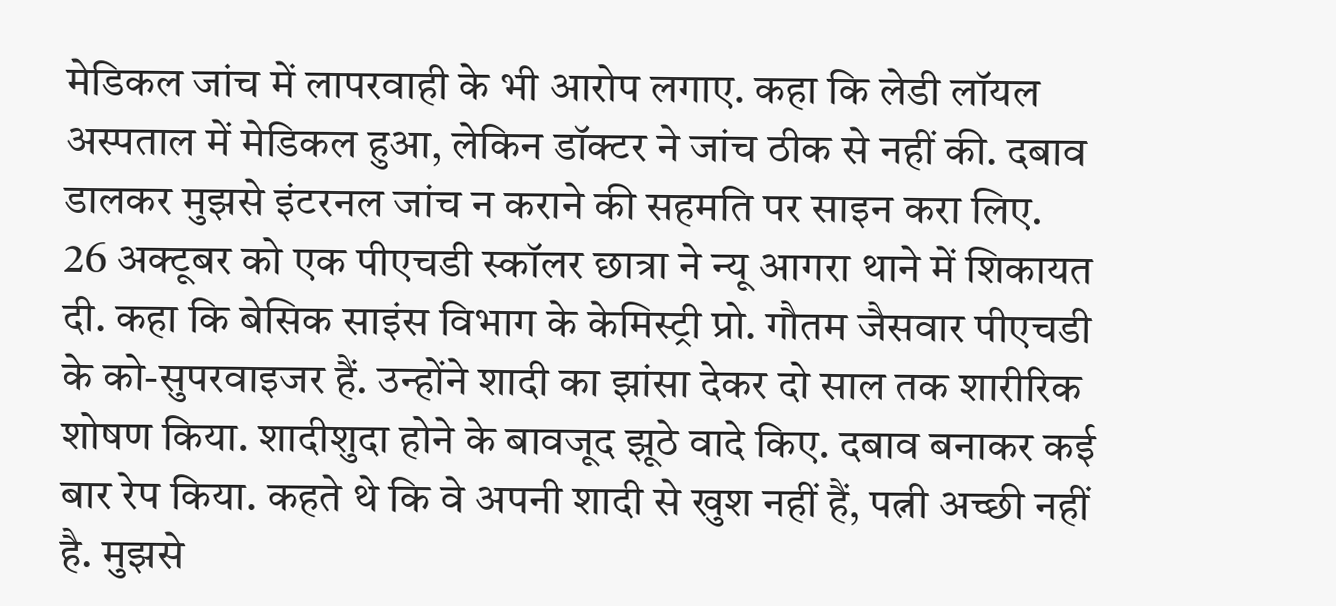मेडिकल जांच में लापरवाही के भी आरोप लगाए. कहा कि लेडी लॉयल अस्पताल में मेडिकल हुआ, लेकिन डॉक्टर ने जांच ठीक से नहीं की. दबाव डालकर मुझसे इंटरनल जांच न कराने की सहमति पर साइन करा लिए.
26 अक्टूबर को एक पीएचडी स्कॉलर छात्रा ने न्यू आगरा थाने में शिकायत दी. कहा कि बेसिक साइंस विभाग के केमिस्ट्री प्रो. गौतम जैसवार पीएचडी के को-सुपरवाइजर हैं. उन्होंने शादी का झांसा देकर दो साल तक शारीरिक शोषण किया. शादीशुदा होने के बावजूद झूठे वादे किए. दबाव बनाकर कई बार रेप किया. कहते थे कि वे अपनी शादी से खुश नहीं हैं, पत्नी अच्छी नहीं है. मुझसे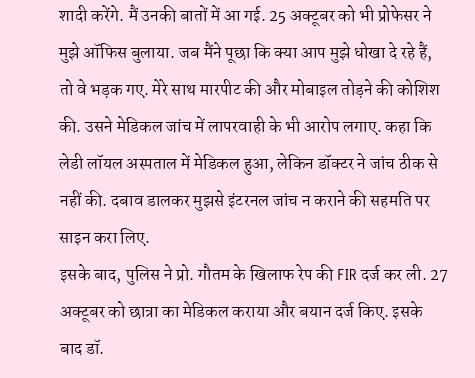शादी करेंगे. मैं उनकी बातों में आ गई. 25 अक्टूबर को भी प्रोफेसर ने मुझे ऑफिस बुलाया. जब मैंने पूछा कि क्या आप मुझे धोखा दे रहे हैं, तो वे भड़क गए. मेरे साथ मारपीट की और मोबाइल तोड़ने की कोशिश की. उसने मेडिकल जांच में लापरवाही के भी आरोप लगाए. कहा कि लेडी लॉयल अस्पताल में मेडिकल हुआ, लेकिन डॉक्टर ने जांच ठीक से नहीं की. दबाव डालकर मुझसे इंटरनल जांच न कराने की सहमति पर साइन करा लिए.
इसके बाद, पुलिस ने प्रो. गौतम के खिलाफ रेप की FIR दर्ज कर ली. 27 अक्टूबर को छात्रा का मेडिकल कराया और बयान दर्ज किए. इसके बाद डॉ.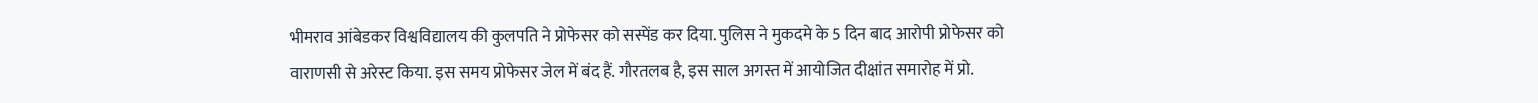भीमराव आंबेडकर विश्वविद्यालय की कुलपति ने प्रोफेसर को सस्पेंड कर दिया. पुलिस ने मुकदमे के 5 दिन बाद आरोपी प्रोफेसर को वाराणसी से अरेस्ट किया. इस समय प्रोफेसर जेल में बंद हैं. गौरतलब है, इस साल अगस्त में आयोजित दीक्षांत समारोह में प्रो.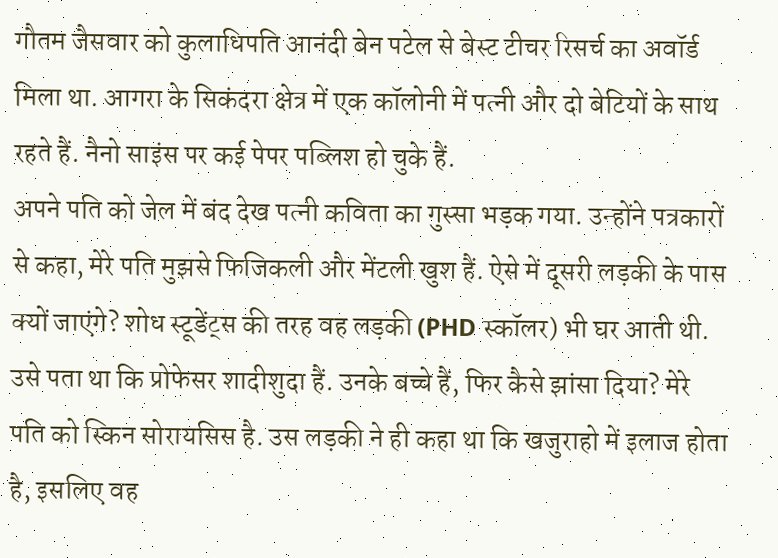गौतम जैसवार को कुलाधिपति आनंदी बेन पटेल से बेस्ट टीचर रिसर्च का अवॉर्ड मिला था. आगरा के सिकंदरा क्षेत्र में एक कॉलोनी में पत्नी और दो बेटियों के साथ रहते हैं. नैनो साइंस पर कई पेपर पब्लिश हो चुके हैं.
अपने पति को जेल में बंद देख पत्नी कविता का गुस्सा भड़क गया. उन्होंने पत्रकारों से कहा, मेरे पति मुझसे फिजिकली और मेंटली खुश हैं. ऐसे में दूसरी लड़की के पास क्यों जाएंगे? शोध स्टूडेंट्स की तरह वह लड़की (PHD स्कॉलर) भी घर आती थी. उसे पता था कि प्रोफेसर शादीशुदा हैं. उनके बच्चे हैं, फिर कैसे झांसा दिया? मेरे पति को स्किन सोरायसिस है. उस लड़की ने ही कहा था कि खजुराहो में इलाज होता है, इसलिए वह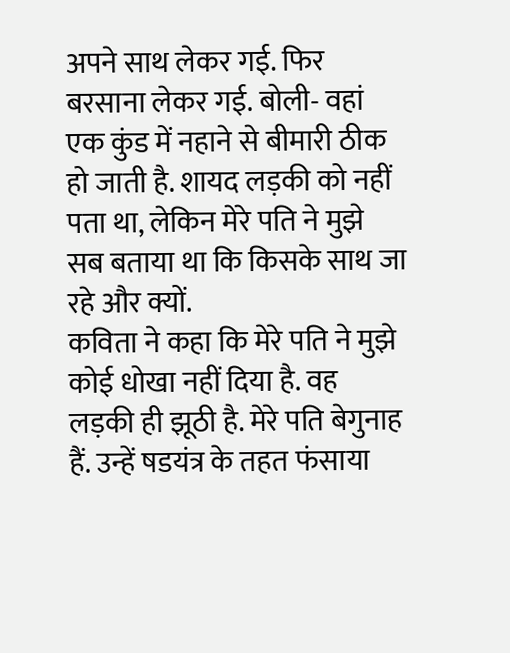अपने साथ लेकर गई. फिर बरसाना लेकर गई. बोली- वहां एक कुंड में नहाने से बीमारी ठीक हो जाती है. शायद लड़की को नहीं पता था, लेकिन मेरे पति ने मुझे सब बताया था कि किसके साथ जा रहे और क्यों.
कविता ने कहा कि मेरे पति ने मुझे कोई धोखा नहीं दिया है. वह लड़की ही झूठी है. मेरे पति बेगुनाह हैं. उन्हें षडयंत्र के तहत फंसाया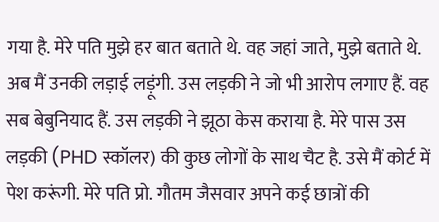गया है. मेरे पति मुझे हर बात बताते थे. वह जहां जाते, मुझे बताते थे. अब मैं उनकी लड़ाई लड़ूंगी. उस लड़की ने जो भी आरोप लगाए हैं. वह सब बेबुनियाद हैं. उस लड़की ने झूठा केस कराया है. मेरे पास उस लड़की (PHD स्कॉलर) की कुछ लोगों के साथ चैट है. उसे मैं कोर्ट में पेश करूंगी. मेरे पति प्रो. गौतम जैसवार अपने कई छात्रों की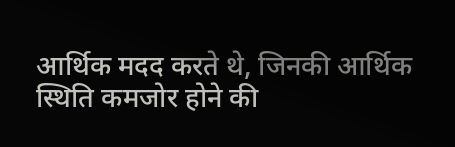आर्थिक मदद करते थे, जिनकी आर्थिक स्थिति कमजोर होने की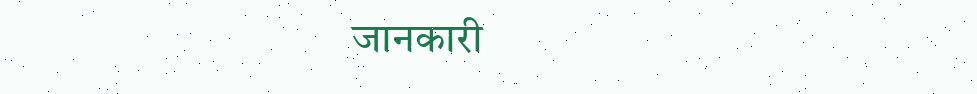जानकारी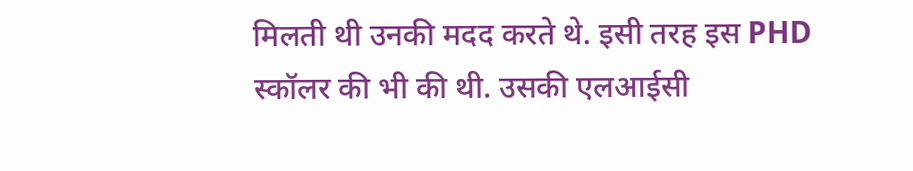मिलती थी उनकी मदद करते थे. इसी तरह इस PHD स्कॉलर की भी की थी. उसकी एलआईसी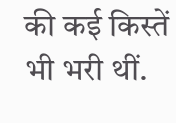की कई किस्तें भी भरी थीं.